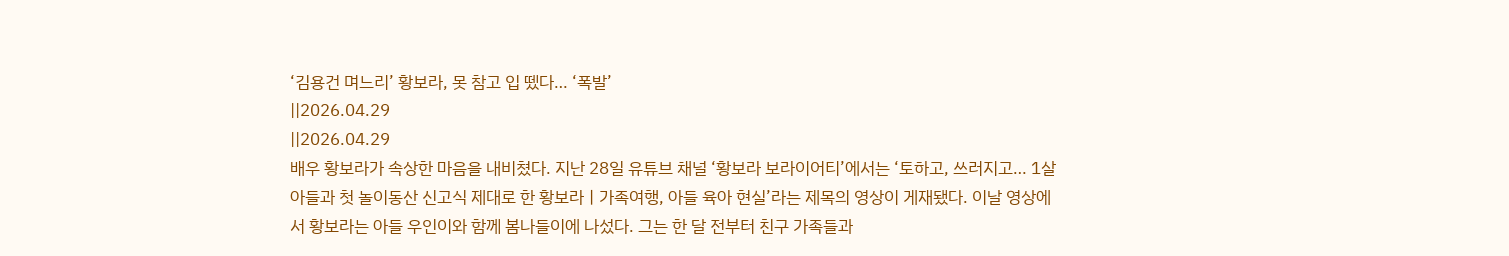‘김용건 며느리’ 황보라, 못 참고 입 뗐다… ‘폭발’
||2026.04.29
||2026.04.29
배우 황보라가 속상한 마음을 내비쳤다. 지난 28일 유튜브 채널 ‘황보라 보라이어티’에서는 ‘토하고, 쓰러지고… 1살 아들과 첫 놀이동산 신고식 제대로 한 황보라ㅣ가족여행, 아들 육아 현실’라는 제목의 영상이 게재됐다. 이날 영상에서 황보라는 아들 우인이와 함께 봄나들이에 나섰다. 그는 한 달 전부터 친구 가족들과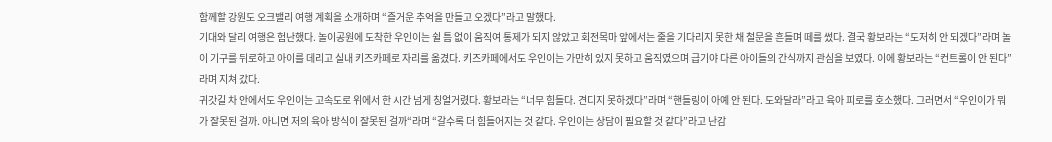함께할 강원도 오크밸리 여행 계획을 소개하며 “즐거운 추억을 만들고 오겠다”라고 말했다.
기대와 달리 여행은 험난했다. 놀이공원에 도착한 우인이는 쉴 틈 없이 움직여 통제가 되지 않았고 회전목마 앞에서는 줄을 기다리지 못한 채 철문을 흔들며 떼를 썼다. 결국 황보라는 “도저히 안 되겠다”라며 놀이 기구를 뒤로하고 아이를 데리고 실내 키즈카페로 자리를 옮겼다. 키즈카페에서도 우인이는 가만히 있지 못하고 움직였으며 급기야 다른 아이들의 간식까지 관심을 보였다. 이에 황보라는 “컨트롤이 안 된다”라며 지쳐 갔다.
귀갓길 차 안에서도 우인이는 고속도로 위에서 한 시간 넘게 칭얼거렸다. 황보라는 “너무 힘들다. 견디지 못하겠다”라며 “핸들링이 아예 안 된다. 도와달라”라고 육아 피로를 호소했다. 그러면서 “우인이가 뭐가 잘못된 걸까. 아니면 저의 육아 방식이 잘못된 걸까“라며 “갈수록 더 힘들어지는 것 같다. 우인이는 상담이 필요할 것 같다”라고 난감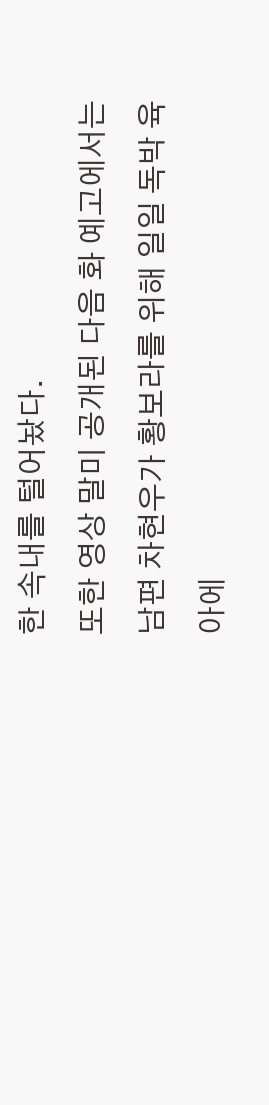한 속내를 털어놨다.
또한 영상 말미 공개된 다음 화 예고에서는 남편 차현우가 황보라를 위해 일일 독박 육아에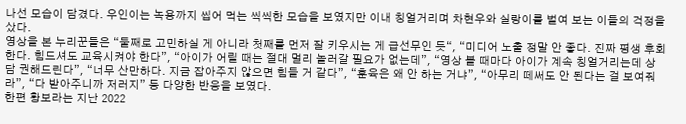나선 모습이 담겼다. 우인이는 녹용까지 씹어 먹는 씩씩한 모습을 보였지만 이내 칭얼거리며 차현우와 실랑이를 벌여 보는 이들의 걱정을 샀다.
영상을 본 누리꾼들은 “둘째로 고민하실 게 아니라 첫째를 먼저 잘 키우시는 게 급선무인 듯“, “미디어 노출 정말 안 좋다. 진짜 평생 후회한다. 힘드셔도 교육시켜야 한다”, “아이가 어릴 때는 절대 멀리 놀러갈 필요가 없는데”, “영상 볼 때마다 아이가 계속 칭얼거리는데 상담 권해드린다”, “너무 산만하다. 지금 잡아주지 않으면 힘들 거 같다”, “훈육은 왜 안 하는 거냐”, “아무리 떼써도 안 된다는 걸 보여줘라”, “다 받아주니까 저러지” 등 다양한 반응을 보였다.
한편 황보라는 지난 2022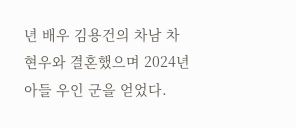년 배우 김용건의 차남 차현우와 결혼했으며 2024년 아들 우인 군을 얻었다.